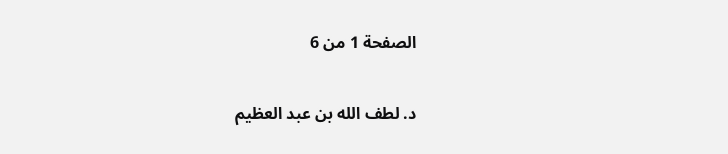الصفحة 1 من 6

د. لطف الله بن عبد العظيم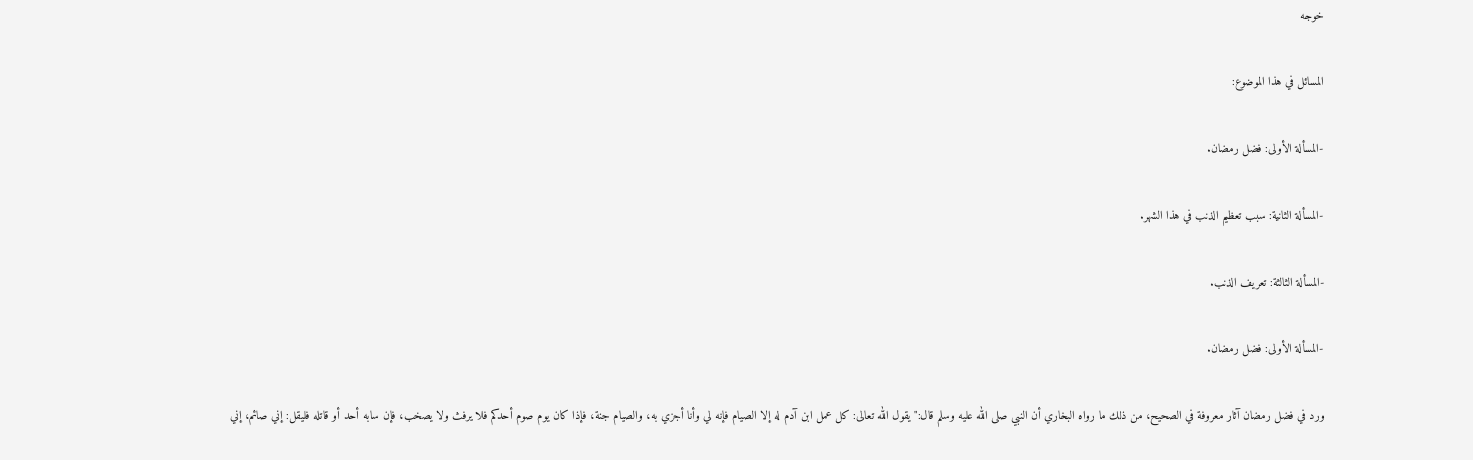خوجه

المسائل في هذا الموضوع:

-المسألة الأولى: فضل رمضان.

-المسألة الثانية: سبب تعظيم الذنب في هذا الشهر.

-المسألة الثالثة: تعريف الذنب.

-المسألة الأولى: فضل رمضان.

ورد في فضل رمضان آثار معروفة في الصحيح، من ذلك ما رواه البخاري أن النبي صلى الله عليه وسلم قال:"يقول الله تعالى: كل عمل ابن آدم له إلا الصيام فإنه لي وأنا أجزي به، والصيام جنة، فإذا كان يوم صوم أحدكم فلا يرفث ولا يصخب، فإن سابه أحد أو قاتله فليقل: إني صائم، إني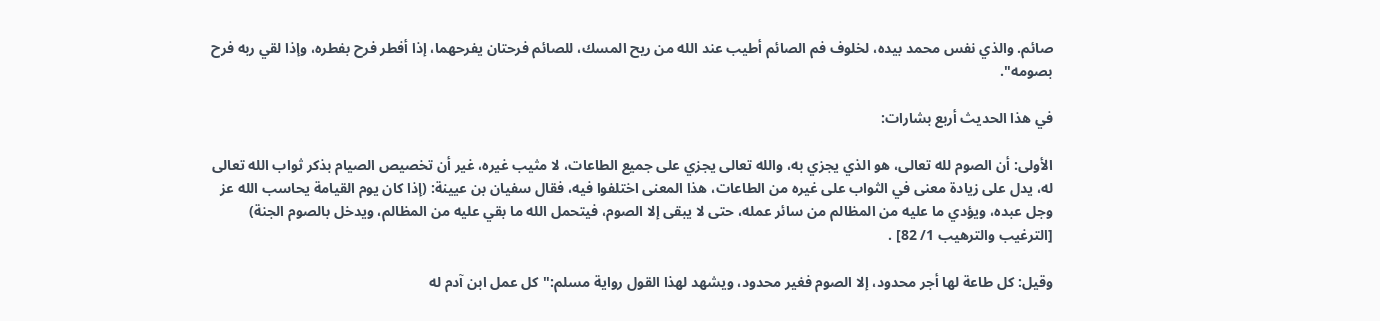صائم. والذي نفس محمد بيده، لخلوف فم الصائم أطيب عند الله من ريح المسك، للصائم فرحتان يفرحهما، إذا أفطر فرح بفطره، وإذا لقي ربه فرح بصومه".

في هذا الحديث أربع بشارات:

الأولى: أن الصوم لله تعالى، هو الذي يجزي به، والله تعالى يجزي على جميع الطاعات، لا مثيب غيره، غير أن تخصيص الصيام بذكر ثواب الله تعالى له، يدل على زيادة معنى في الثواب على غيره من الطاعات، هذا المعنى اختلفوا فيه، فقال سفيان بن عيينة: (إذا كان يوم القيامة يحاسب الله عز وجل عبده، ويؤدي ما عليه من المظالم من سائر عمله، حتى لا يبقى إلا الصوم، فيتحمل الله ما بقي عليه من المظالم، ويدخل بالصوم الجنة) [الترغيب والترهيب 1/ 82] .

وقيل: كل طاعة لها أجر محدود، إلا الصوم فغير محدود، ويشهد لهذا القول رواية مسلم:"كل عمل ابن آدم له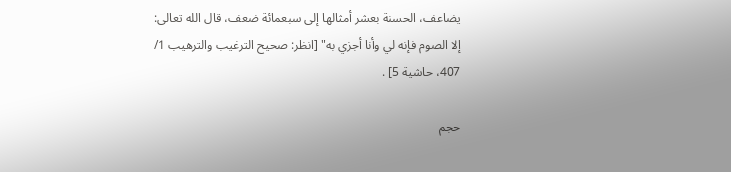يضاعف، الحسنة بعشر أمثالها إلى سبعمائة ضعف، قال الله تعالى: إلا الصوم فإنه لي وأنا أجزي به" [انظر: صحيح الترغيب والترهيب 1/ 407، حاشية 5] .

حجم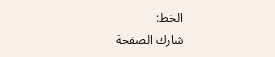الخط:
شارك الصفحة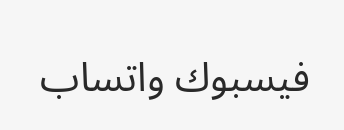فيسبوك واتساب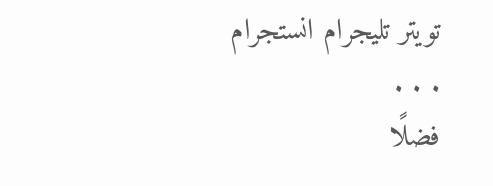تويتر تليجرام انستجرام
. . .
فضلًا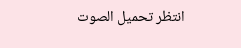انتظر تحميل الصوت